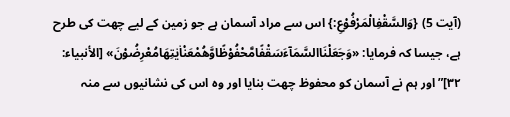(آیت 5) {وَالسَّقْفِالْمَرْفُوْعِ:} اس سے مراد آسمان ہے جو زمین کے لیے چھت کی طرح ہے، جیسا کہ فرمایا: «وَجَعَلْنَاالسَّمَآءَسَقْفًامَّحْفُوْظًاوَّهُمْعَنْاٰيٰتِهَامُعْرِضُوْنَ» [الأنبیاء: ۳۲]”اور ہم نے آسمان کو محفوظ چھت بنایا اور وہ اس کی نشانیوں سے منہ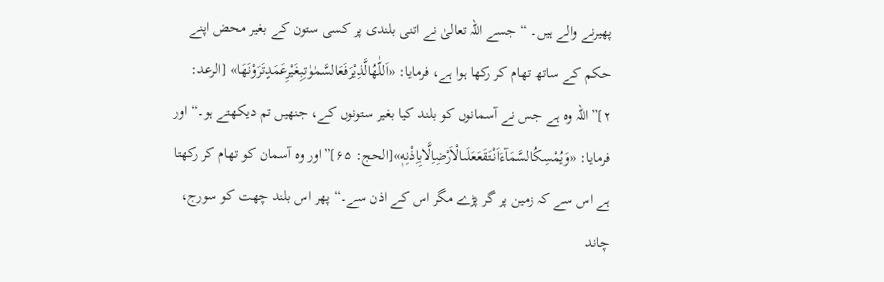پھیرنے والے ہیں۔ “ جسے اللہ تعالیٰ نے اتنی بلندی پر کسی ستون کے بغیر محض اپنے حکم کے ساتھ تھام کر رکھا ہوا ہے، فرمایا: «اَللّٰهُالَّذِيْرَفَعَالسَّمٰوٰتِبِغَيْرِعَمَدٍتَرَوْنَهَا» [الرعد: ۲]”اللہ وہ ہے جس نے آسمانوں کو بلند کیا بغیر ستونوں کے، جنھیں تم دیکھتے ہو۔“ اور فرمایا: «وَيُمْسِكُالسَّمَآءَاَنْتَقَعَعَلَىالْاَرْضِاِلَّابِاِذْنِهٖ»[الحج: ۶۵]”اور وہ آسمان کو تھام کر رکھتا ہے اس سے کہ زمین پر گر پڑے مگر اس کے اذن سے۔“ پھر اس بلند چھت کو سورج، چاند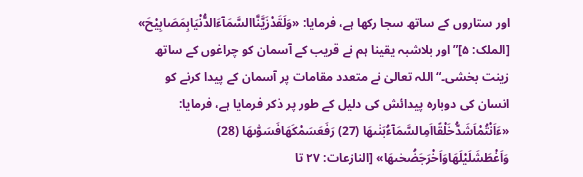اور ستاروں کے ساتھ سجا رکھا ہے، فرمایا: «وَلَقَدْزَيَّنَّاالسَّمَآءَالدُّنْيَابِمَصَابِيْحَ» [الملک: ۵]”اور بلاشبہ یقینا ہم نے قریب کے آسمان کو چراغوں کے ساتھ زینت بخشی۔“ اللہ تعالیٰ نے متعدد مقامات پر آسمان کے پیدا کرنے کو انسان کی دوبارہ پیدائش کی دلیل کے طور پر ذکر فرمایا ہے، فرمایا: «ءَاَنْتُمْاَشَدُّخَلْقًااَمِالسَّمَآءُبَنٰىهَا (27) رَفَعَسَمْكَهَافَسَوّٰىهَا (28) وَاَغْطَشَلَيْلَهَاوَاَخْرَجَضُحٰىهَا» [النازعات: ۲۷ تا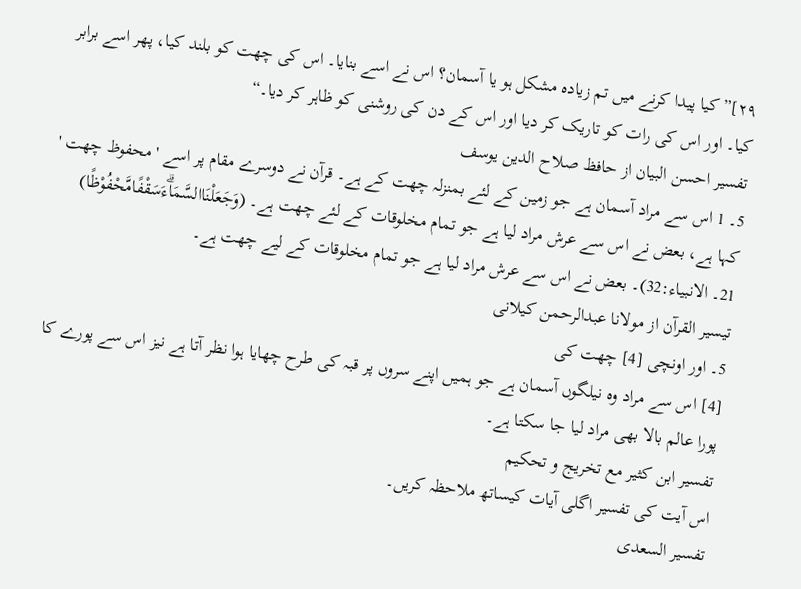۲۹]”کیا پیدا کرنے میں تم زیادہ مشکل ہو یا آسمان؟ اس نے اسے بنایا۔ اس کی چھت کو بلند کیا، پھر اسے برابر کیا۔ اور اس کی رات کو تاریک کر دیا اور اس کے دن کی روشنی کو ظاہر کر دیا۔“
تفسیر احسن البیان از حافظ صلاح الدین یوسف
5۔ 1 اس سے مراد آسمان ہے جو زمین کے لئے بمنزلہ چھت کے ہے۔ قرآن نے دوسرے مقام پر اسے ' محفوظ چھت ' کہا ہے، بعض نے اس سے عرش مراد لیا ہے جو تمام مخلوقات کے لئے چھت ہے۔ (وَجَعَلْنَاالسَّمَاۗءَسَقْفًامَّحْفُوْظًا) 21۔ الانبیاء:32)۔ بعض نے اس سے عرش مراد لیا ہے جو تمام مخلوقات کے لیے چھت ہے۔
تيسير القرآن از مولانا عبدالرحمن کیلانی
5۔ اور اونچی [4] چھت کی
[4] اس سے مراد وہ نیلگوں آسمان ہے جو ہمیں اپنے سروں پر قبہ کی طرح چھایا ہوا نظر آتا ہے نیز اس سے پورے کا پورا عالم بالا بھی مراد لیا جا سکتا ہے۔
تفسیر ابن کثیر مع تخریج و تحکیم
اس آیت کی تفسیر اگلی آیات کیساتھ ملاحظہ کریں۔
تفسیر السعدی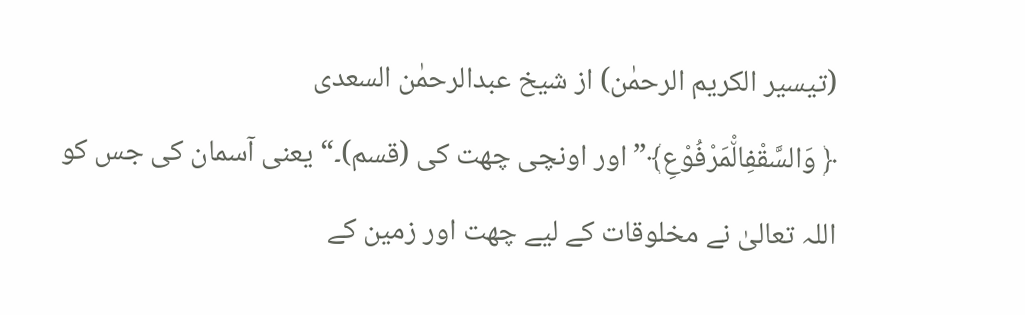(تیسیر الکریم الرحمٰن) از شیخ عبدالرحمٰن السعدی
﴿ وَالسَّقْفِالْ٘مَرْفُوْعِ﴾”اور اونچی چھت کی (قسم)۔“ یعنی آسمان کی جس کو اللہ تعالیٰ نے مخلوقات کے لیے چھت اور زمین کے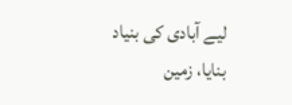لیے آبادی کی بنیاد بنایا، زمین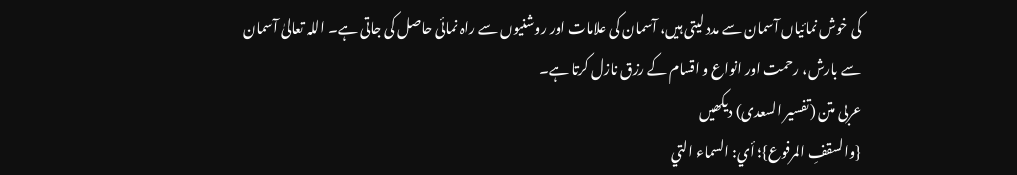کی خوش نمائیاں آسمان سے مدد لیتی ہیں، آسمان کی علامات اور روشنیوں سے راہ نمائی حاصل کی جاتی ہے۔ اللہ تعالیٰ آسمان سے بارش، رحمت اور انواع و اقسام کے رزق نازل کرتا ہے۔
عربی متن (تفسیر السعدی) دیکھیں
{والسقفِ المرفوع}؛ أي: السماء التي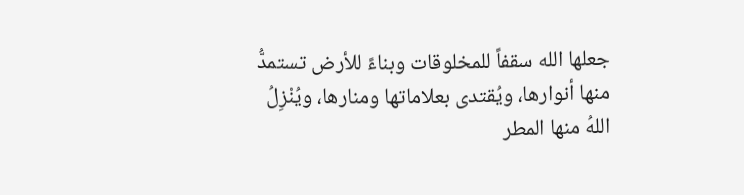جعلها الله سقفاً للمخلوقات وبناءً للأرض تستمدُّ منها أنوارها، ويُقتدى بعلاماتها ومنارها، ويُنْزِلُ اللهُ منها المطر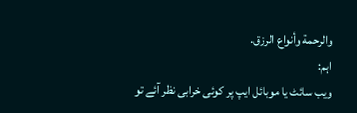والرحمة وأنواع الرزق.
اہم:
ویب سائٹ یا موبائل ایپ پر کوئی خرابی نظر آئے تو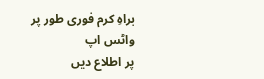براہِ کرم فوری طور پر
واٹس اپ
پر اطلاع دیں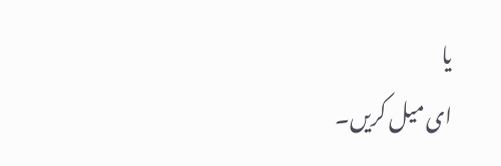یا
ای میل کریں۔